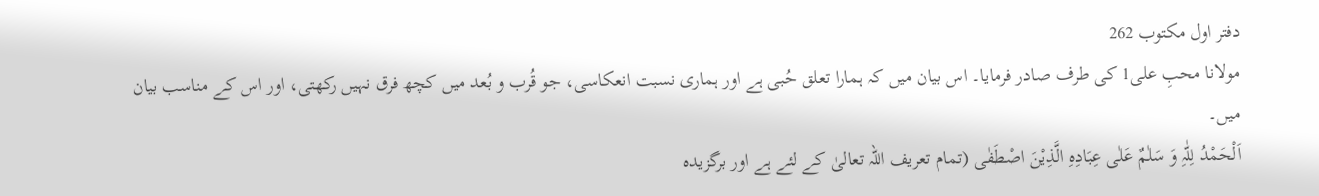دفتر اول مکتوب 262
مولانا محبِ علی1 کی طرف صادر فرمایا۔ اس بیان میں کہ ہمارا تعلق حُبی ہے اور ہماری نسبت انعکاسی، جو قُرب و بُعد میں کچھ فرق نہیں رکھتی، اور اس کے مناسب بیان میں۔
اَلْحَمْدُ لِلّٰہِ وَ سَلٰمٌ عَلٰی عِبَادِہِ الَّذِیْنَ اصْطَفٰی (تمام تعریف اللہ تعالیٰ کے لئے ہے اور برگزیدہ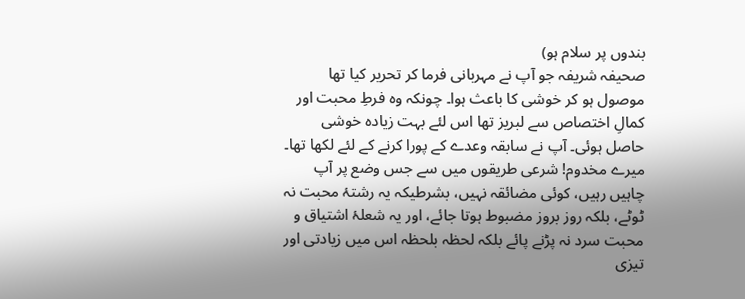بندوں پر سلام ہو)
صحیفہ شریفہ جو آپ نے مہربانی فرما کر تحریر کیا تھا موصول ہو کر خوشی کا باعث ہوا۔ چونکہ وہ فرطِ محبت اور کمالِ اختصاص سے لبریز تھا اس لئے بہت زیادہ خوشی حاصل ہوئی۔ آپ نے سابقہ وعدے کے پورا کرنے کے لئے لکھا تھا۔
میرے مخدوم! شرعی طریقوں میں سے جس وضع پر آپ چاہیں رہیں، کوئی مضائقہ نہیں، بشرطیکہ یہ رشتۂ محبت نہ ٹوٹے، بلکہ روز بروز مضبوط ہوتا جائے، اور یہ شعلۂ اشتیاق و محبت سرد نہ پڑنے پائے بلکہ لحظہ بلحظہ اس میں زیادتی اور تیزی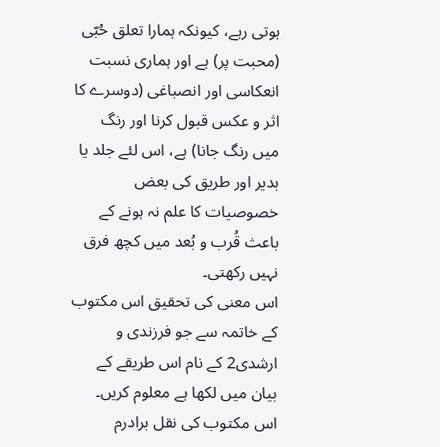ہوتی رہے، کیونکہ ہمارا تعلق حُبّی (محبت پر) ہے اور ہماری نسبت انعکاسی اور انصباغی (دوسرے کا اثر و عکس قبول کرنا اور رنگ میں رنگ جانا) ہے، اس لئے جلد یا بدیر اور طریق کی بعض خصوصیات کا علم نہ ہونے کے باعث قُرب و بُعد میں کچھ فرق نہیں رکھتی۔
اس معنی کی تحقیق اس مکتوب کے خاتمہ سے جو فرزندی و ارشدی2 کے نام اس طریقے کے بیان میں لکھا ہے معلوم کریں۔ اس مکتوب کی نقل برادرم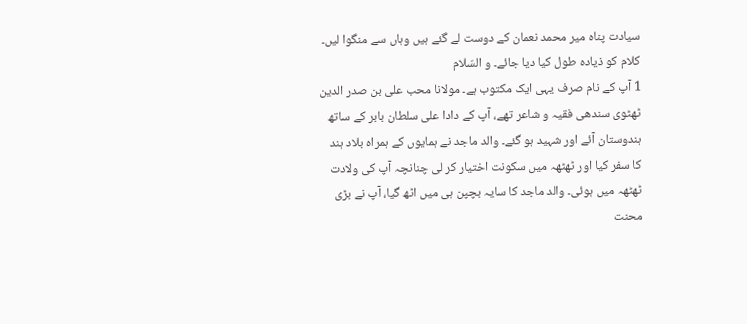سیادت پناہ میر محمد نعمان کے دوست لے گئے ہیں وہاں سے منگوا لیں۔ کلام کو ذیادہ طول کیا دیا جائے۔ و السّلام
1 آپ کے نام صرف یہی ایک مکتوب ہے۔ مولانا محب علی بن صدر الدین ٹھٹوی سندھی فقیہ و شاعر تھے، آپ کے دادا علی سلطان بابر کے ساتھ ہندوستان آئے اور شہید ہو گئے۔ والد ماجد نے ہمایوں کے ہمراہ بلاد ہند کا سفر کیا اور ٹھٹھہ میں سکونت اختیار کر لی چنانچہ آپ کی ولادت ٹھٹھہ میں ہوئی۔ والد ماجد کا سایہ بچپن ہی میں اٹھ گیا، آپ نے بڑی محنت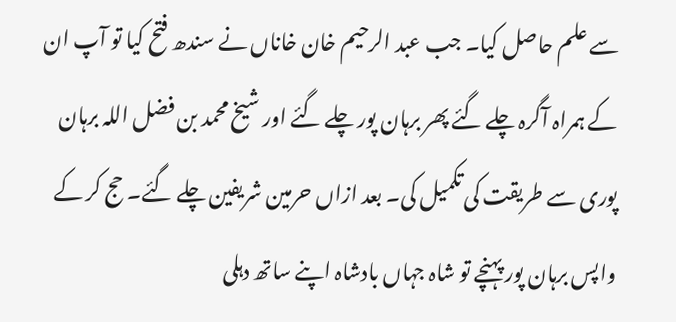سے علم حاصل کیا۔ جب عبد الرحیم خان خاناں نے سندھ فتح کیا تو آپ ان کے ہمراہ آگرہ چلے گئے پھر برہان پور چلے گئے اور شیخ محمد بن فضل اللہ برہان پوری سے طریقت کی تکمیل کی۔ بعد ازاں حرمین شریفین چلے گئے۔ حج کر کے واپس برہان پور پہنچے تو شاہ جہاں بادشاہ اپنے ساتھ دہلی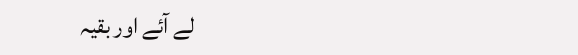لے آئے اور بقیہ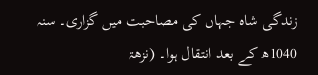زندگی شاہ جہاں کی مصاحبت میں گزاری۔ سنہ 1040ھ کے بعد انتقال ہوا۔ (نزھۃ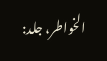الخواطر، جلد: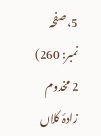5، صفحہ نمبر: 260)
2 مخدوم زادۂ کلاں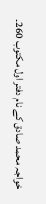خواجہ محمد صادق کے نام دفتر اول مکتوب 260۔